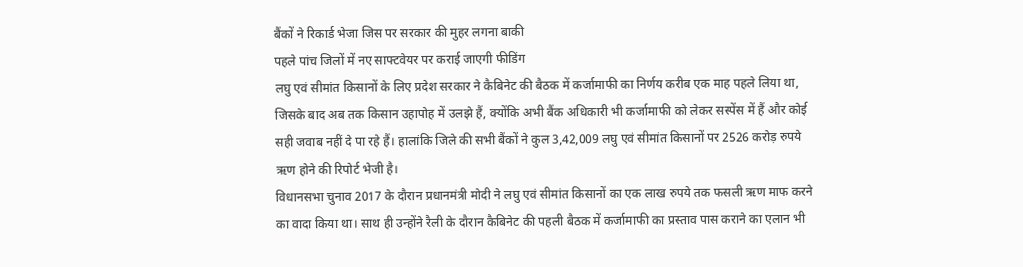बैंकों ने रिकार्ड भेजा जिस पर सरकार की मुहर लगना बाकी
पहले पांच जिलों में नए साफ्टवेयर पर कराई जाएगी फीडिंग
लघु एवं सीमांत किसानों के लिए प्रदेश सरकार ने कैबिनेट की बैठक में कर्जामाफी का निर्णय करीब एक माह पहले लिया था, जिसके बाद अब तक किसान उहापोह में उलझे हैं, क्योंकि अभी बैंक अधिकारी भी कर्जामाफी को लेकर सस्पेंस में हैं और कोई सही जवाब नहीं दे पा रहे हैं। हालांकि जिले की सभी बैंकों ने कुल 3,42,009 लघु एवं सीमांत किसानों पर 2526 करोड़ रुपये ऋण होने की रिपोर्ट भेजी है।
विधानसभा चुनाव 2017 के दौरान प्रधानमंत्री मोदी ने लघु एवं सीमांत किसानों का एक लाख रुपये तक फसली ऋण माफ करने का वादा किया था। साथ ही उन्होंने रैली के दौरान कैबिनेट की पहली बैठक में कर्जामाफी का प्रस्ताव पास कराने का एलान भी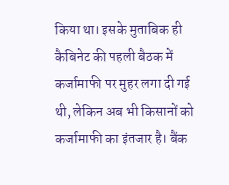किया था। इसके मुताबिक ही कैबिनेट की पहली बैठक में कर्जामाफी पर मुहर लगा दी गई थी, लेकिन अब भी किसानों को कर्जामाफी का इंतजार है। बैंक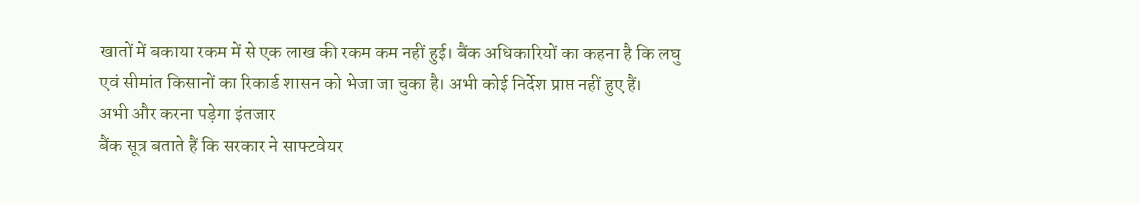खातों में बकाया रकम में से एक लाख की रकम कम नहीं हुई। बैंक अधिकारियों का कहना है कि लघु एवं सीमांत किसानों का रिकार्ड शासन को भेजा जा चुका है। अभी कोई निर्देश प्राप्त नहीं हुए हैं।
अभी और करना पड़ेगा इंतजार
बैंक सूत्र बताते हैं कि सरकार ने साफ्टवेयर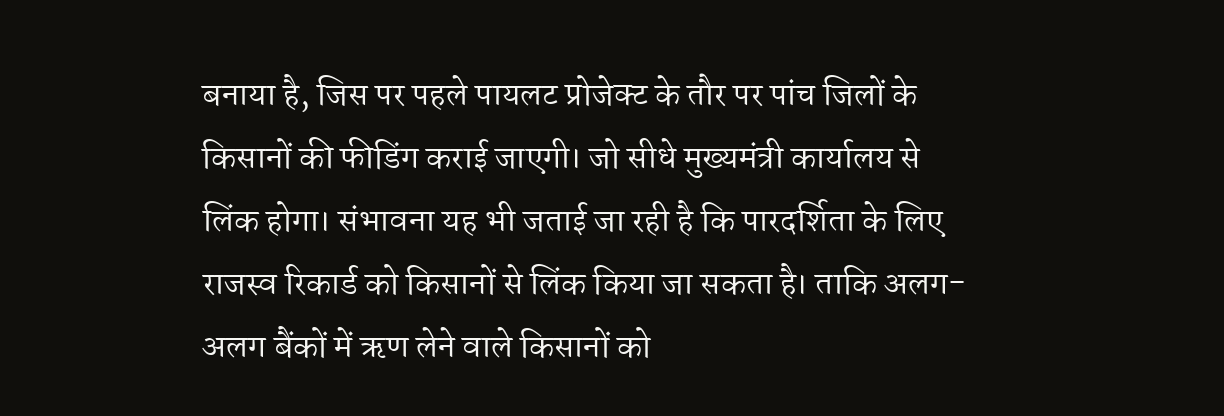बनाया है, जिस पर पहले पायलट प्रोजेक्ट के तौर पर पांच जिलों के किसानों की फीडिंग कराई जाएगी। जो सीधे मुख्यमंत्री कार्यालय से लिंक होगा। संभावना यह भी जताई जा रही है कि पारदर्शिता के लिए राजस्व रिकार्ड को किसानों से लिंक किया जा सकता है। ताकि अलग-अलग बैंकों में ऋण लेने वाले किसानों को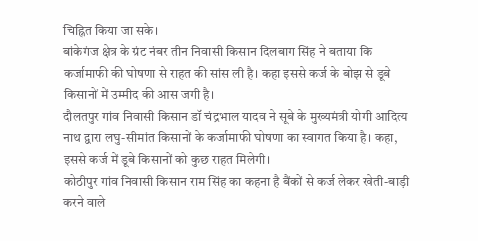चिह्नित किया जा सके।
बांकेगंज क्षेत्र के ग्रंट नंबर तीन निवासी किसान दिलबाग सिंह ने बताया कि कर्जामाफी की घोषणा से राहत की सांस ली है। कहा इससे कर्ज के बोझ से डूबे किसानों में उम्मीद की आस जगी है।
दौलतपुर गांव निवासी किसान डॉ चंद्रभाल यादव ने सूबे के मुख्यमंत्री योगी आदित्य नाथ द्वारा लघु-सीमांत किसानों के कर्जामाफी घोषणा का स्वागत किया है। कहा, इससे कर्ज में डूबे किसानों को कुछ राहत मिलेगी।
कोठीपुर गांव निवासी किसान राम सिंह का कहना है बैंकों से कर्ज लेकर खेती-बाड़ी करने वाले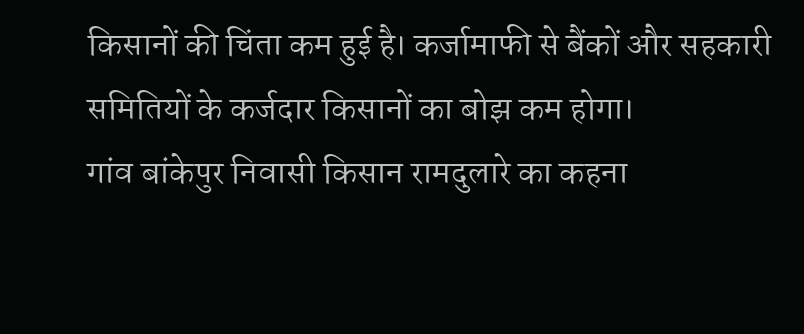किसानों की चिंता कम हुई है। कर्जामाफी से बैंकों और सहकारी समितियों के कर्जदार किसानों का बोझ कम होगा।
गांव बांकेपुर निवासी किसान रामदुलारे का कहना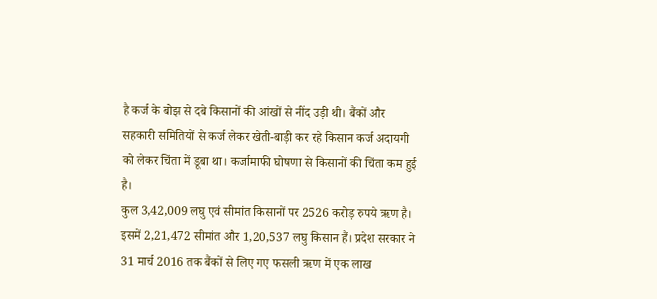है कर्ज के बोझ से दबे किसानों की आंखों से नींद उड़ी थी। बैंकों और सहकारी समितियों से कर्ज लेकर खेती-बाड़ी कर रहे किसान कर्ज अदायगी को लेकर चिंता में डूबा था। कर्जामाफी घोषणा से किसानों की चिंता कम हुई है।
कुल 3,42,009 लघु एवं सीमांत किसानों पर 2526 करोड़ रुपये ऋण है। इसमें 2,21,472 सीमांत और 1,20,537 लघु किसान हैं। प्रदेश सरकार ने 31 मार्च 2016 तक बैंकों से लिए गए फसली ऋण में एक लाख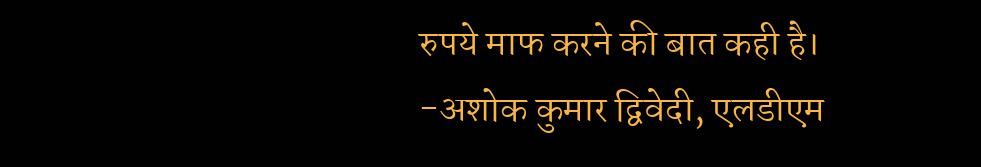रुपये माफ करने की बात कही है।
-अशोक कुमार द्विवेदी, एलडीएम